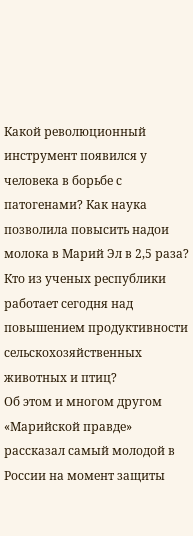Какой революционный инструмент появился у человека в борьбе с патогенами? Как наука позволила повысить надои молока в Марий Эл в 2,5 раза? Кто из ученых республики работает сегодня над повышением продуктивности сельскохозяйственных животных и птиц?
Об этом и многом другом «Марийской правде» рассказал самый молодой в России на момент защиты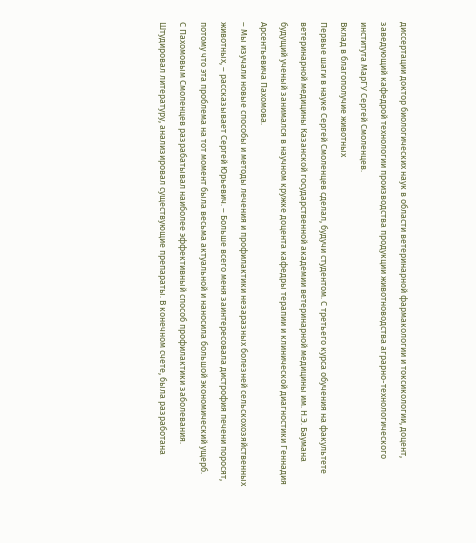диссертации доктор биологических наук в области ветеринарной фармакологии и токсикологии, доцент, заведующий кафедрой технологии производства продукции животноводства аграрно-технологического института МарГУ Сергей Смоленцев.
Вклад в благополучие животных
Первые шаги в науке Сергей Смоленцев сделал, будучи студентом. С третьего курса обучения на факультете ветеринарной медицины Казанской государственной академии ветеринарной медицины им. Н.Э. Баумана будущий ученый занимался в научном кружке доцента кафедры терапии и клинической диагностики Геннадия Арсентьевича Пахомова.
– Мы изучали новые способы и методы лечения и профилактики незаразных болезней сельскохозяйственных животных, – рассказывает Сергей Юрьевич. – Больше всего меня заинтересовала дистрофия печени поросят, потому что эта проблема на тот момент была весьма актуальной и наносила большой экономический ущерб.
С Пахомовым Смоленцев разрабатывал наиболее эффективный способ профилактики заболевания. Штудировал литературу, анализировал существующие препараты. В конечном счете, была разработана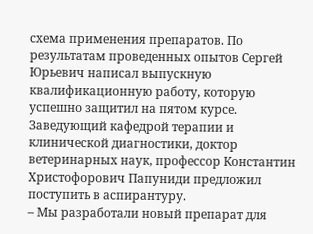схема применения препаратов. По результатам проведенных опытов Сергей Юрьевич написал выпускную квалификационную работу, которую успешно защитил на пятом курсе. Заведующий кафедрой терапии и клинической диагностики, доктор ветеринарных наук, профессор Константин Христофорович Папуниди предложил поступить в аспирантуру.
– Мы разработали новый препарат для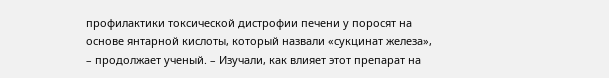профилактики токсической дистрофии печени у поросят на основе янтарной кислоты, который назвали «сукцинат железа», – продолжает ученый. – Изучали, как влияет этот препарат на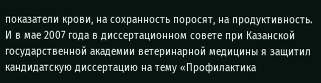показатели крови, на сохранность поросят, на продуктивность. И в мае 2007 года в диссертационном совете при Казанской государственной академии ветеринарной медицины я защитил кандидатскую диссертацию на тему «Профилактика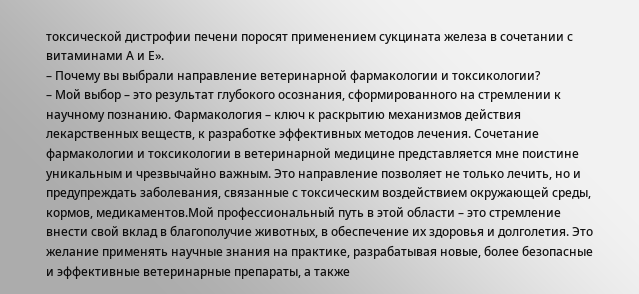токсической дистрофии печени поросят применением сукцината железа в сочетании с витаминами А и Е».
– Почему вы выбрали направление ветеринарной фармакологии и токсикологии?
– Мой выбор – это результат глубокого осознания, сформированного на стремлении к научному познанию. Фармакология – ключ к раскрытию механизмов действия лекарственных веществ, к разработке эффективных методов лечения. Сочетание фармакологии и токсикологии в ветеринарной медицине представляется мне поистине уникальным и чрезвычайно важным. Это направление позволяет не только лечить, но и предупреждать заболевания, связанные с токсическим воздействием окружающей среды, кормов, медикаментов.Мой профессиональный путь в этой области – это стремление внести свой вклад в благополучие животных, в обеспечение их здоровья и долголетия. Это желание применять научные знания на практике, разрабатывая новые, более безопасные и эффективные ветеринарные препараты, а также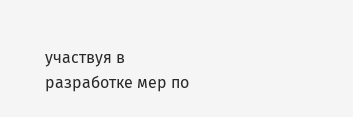участвуя в разработке мер по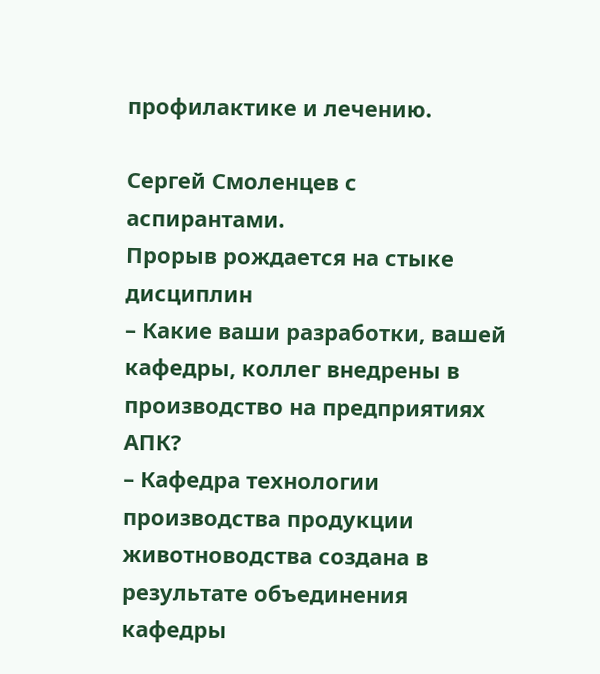профилактике и лечению.

Сергей Смоленцев с аспирантами.
Прорыв рождается на стыке дисциплин
– Какие ваши разработки, вашей кафедры, коллег внедрены в производство на предприятиях АПК?
– Кафедра технологии производства продукции животноводства создана в результате объединения кафедры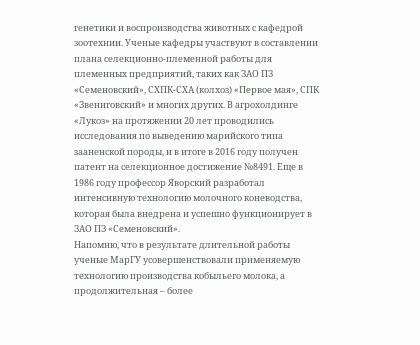генетики и воспроизводства животных с кафедрой зоотехнии. Ученые кафедры участвуют в составлении плана селекционно-племенной работы для племенных предприятий, таких как ЗАО ПЗ «Семеновский», СХПК-СХА (колхоз) «Первое мая», СПК «Звениговский» и многих других. В агрохолдинге «Лукоз» на протяжении 20 лет проводились исследования по выведению марийского типа зааненской породы, и в итоге в 2016 году получен патент на селекционное достижение №8491. Еще в 1986 году профессор Яворский разработал интенсивную технологию молочного коневодства, которая была внедрена и успешно функционирует в ЗАО ПЗ «Семеновский».
Напомню, что в результате длительной работы ученые МарГУ усовершенствовали применяемую технологию производства кобыльего молока, а продолжительная – более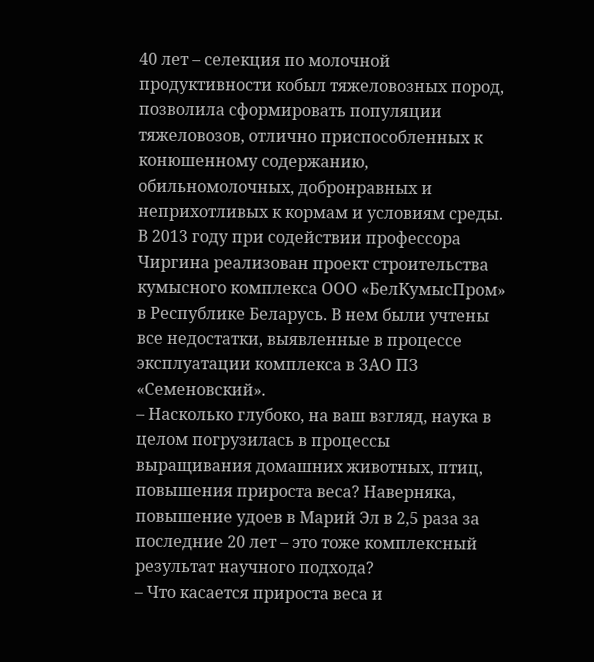40 лет – селекция по молочной продуктивности кобыл тяжеловозных пород, позволила сформировать популяции тяжеловозов, отлично приспособленных к конюшенному содержанию, обильномолочных, добронравных и неприхотливых к кормам и условиям среды. В 2013 году при содействии профессора Чиргина реализован проект строительства кумысного комплекса ООО «БелКумысПром» в Республике Беларусь. В нем были учтены все недостатки, выявленные в процессе эксплуатации комплекса в ЗАО ПЗ «Семеновский».
– Насколько глубоко, на ваш взгляд, наука в целом погрузилась в процессы выращивания домашних животных, птиц, повышения прироста веса? Наверняка, повышение удоев в Марий Эл в 2,5 раза за последние 20 лет – это тоже комплексный результат научного подхода?
– Что касается прироста веса и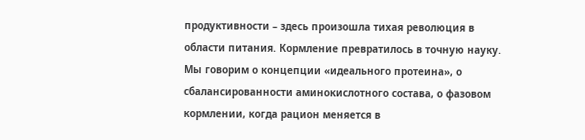продуктивности – здесь произошла тихая революция в области питания. Кормление превратилось в точную науку. Мы говорим о концепции «идеального протеина», о сбалансированности аминокислотного состава, о фазовом кормлении, когда рацион меняется в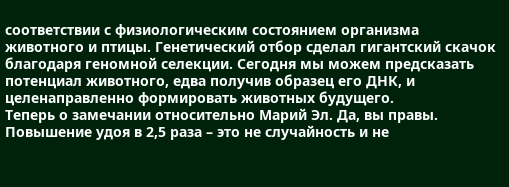соответствии с физиологическим состоянием организма животного и птицы. Генетический отбор сделал гигантский скачок благодаря геномной селекции. Сегодня мы можем предсказать потенциал животного, едва получив образец его ДНК, и целенаправленно формировать животных будущего.
Теперь о замечании относительно Марий Эл. Да, вы правы. Повышение удоя в 2,5 раза – это не случайность и не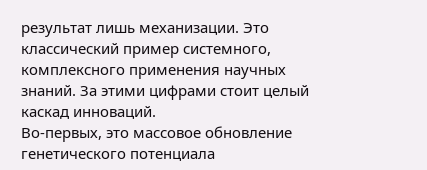результат лишь механизации. Это классический пример системного, комплексного применения научных знаний. За этими цифрами стоит целый каскад инноваций.
Во-первых, это массовое обновление генетического потенциала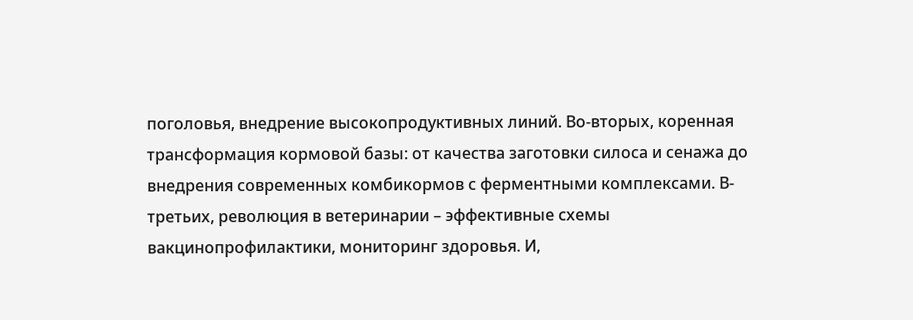поголовья, внедрение высокопродуктивных линий. Во-вторых, коренная трансформация кормовой базы: от качества заготовки силоса и сенажа до внедрения современных комбикормов с ферментными комплексами. В-третьих, революция в ветеринарии – эффективные схемы вакцинопрофилактики, мониторинг здоровья. И,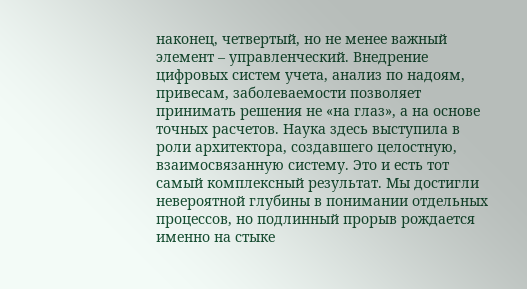наконец, четвертый, но не менее важный элемент – управленческий. Внедрение цифровых систем учета, анализ по надоям, привесам, заболеваемости позволяет принимать решения не «на глаз», а на основе точных расчетов. Наука здесь выступила в роли архитектора, создавшего целостную, взаимосвязанную систему. Это и есть тот самый комплексный результат. Мы достигли невероятной глубины в понимании отдельных процессов, но подлинный прорыв рождается именно на стыке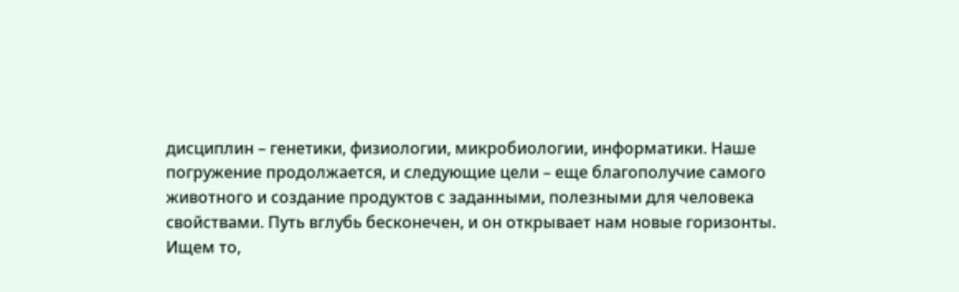дисциплин – генетики, физиологии, микробиологии, информатики. Наше погружение продолжается, и следующие цели – еще благополучие самого животного и создание продуктов с заданными, полезными для человека свойствами. Путь вглубь бесконечен, и он открывает нам новые горизонты.
Ищем то,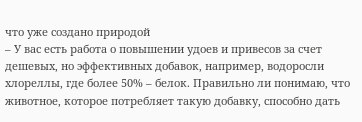что уже создано природой
– У вас есть работа о повышении удоев и привесов за счет дешевых, но эффективных добавок, например, водоросли хлореллы, где более 50% – белок. Правильно ли понимаю, что животное, которое потребляет такую добавку, способно дать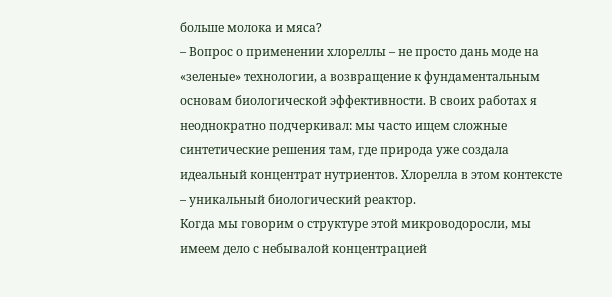больше молока и мяса?
– Вопрос о применении хлореллы – не просто дань моде на «зеленые» технологии, а возвращение к фундаментальным основам биологической эффективности. В своих работах я неоднократно подчеркивал: мы часто ищем сложные синтетические решения там, где природа уже создала идеальный концентрат нутриентов. Хлорелла в этом контексте – уникальный биологический реактор.
Когда мы говорим о структуре этой микроводоросли, мы имеем дело с небывалой концентрацией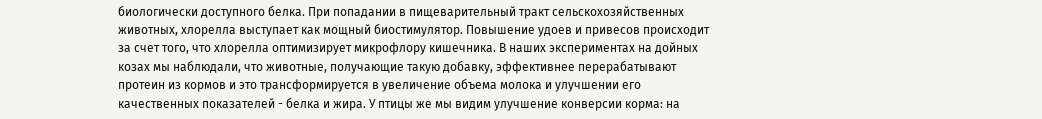биологически доступного белка. При попадании в пищеварительный тракт сельскохозяйственных животных, хлорелла выступает как мощный биостимулятор. Повышение удоев и привесов происходит за счет того, что хлорелла оптимизирует микрофлору кишечника. В наших экспериментах на дойных козах мы наблюдали, что животные, получающие такую добавку, эффективнее перерабатывают протеин из кормов и это трансформируется в увеличение объема молока и улучшении его качественных показателей - белка и жира. У птицы же мы видим улучшение конверсии корма: на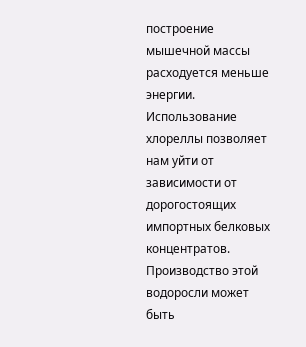построение мышечной массы расходуется меньше энергии.
Использование хлореллы позволяет нам уйти от зависимости от дорогостоящих импортных белковых концентратов. Производство этой водоросли может быть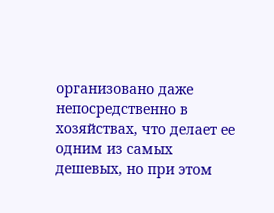организовано даже непосредственно в хозяйствах, что делает ее одним из самых дешевых, но при этом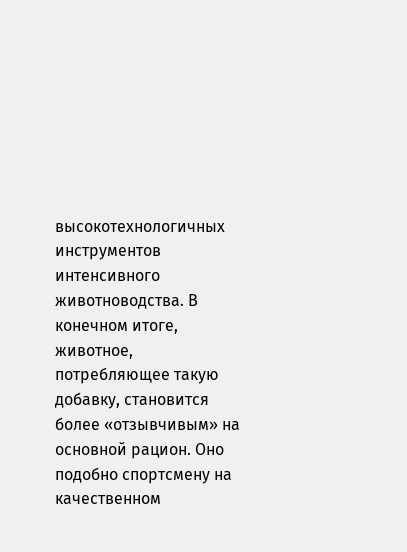высокотехнологичных инструментов интенсивного животноводства. В конечном итоге, животное, потребляющее такую добавку, становится более «отзывчивым» на основной рацион. Оно подобно спортсмену на качественном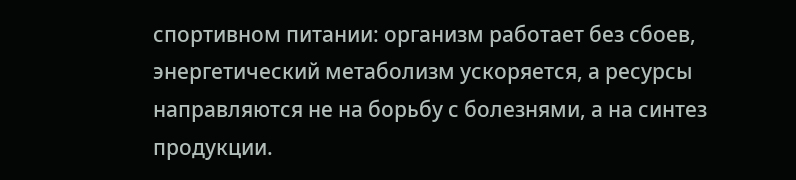спортивном питании: организм работает без сбоев, энергетический метаболизм ускоряется, а ресурсы направляются не на борьбу с болезнями, а на синтез продукции.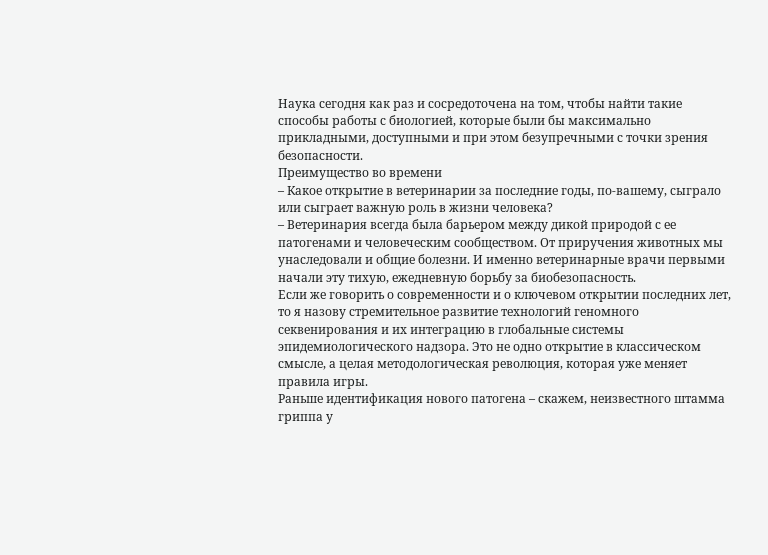Наука сегодня как раз и сосредоточена на том, чтобы найти такие способы работы с биологией, которые были бы максимально прикладными, доступными и при этом безупречными с точки зрения безопасности.
Преимущество во времени
– Какое открытие в ветеринарии за последние годы, по-вашему, сыграло или сыграет важную роль в жизни человека?
– Ветеринария всегда была барьером между дикой природой с ее патогенами и человеческим сообществом. От приручения животных мы унаследовали и общие болезни. И именно ветеринарные врачи первыми начали эту тихую, ежедневную борьбу за биобезопасность.
Если же говорить о современности и о ключевом открытии последних лет, то я назову стремительное развитие технологий геномного секвенирования и их интеграцию в глобальные системы эпидемиологического надзора. Это не одно открытие в классическом смысле, а целая методологическая революция, которая уже меняет правила игры.
Раньше идентификация нового патогена – скажем, неизвестного штамма гриппа у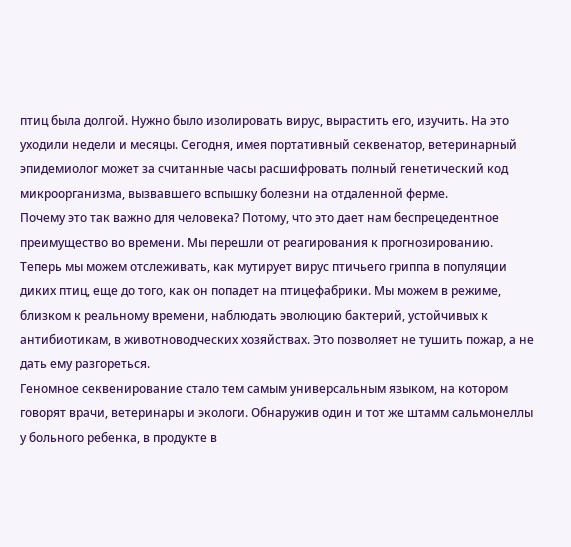птиц была долгой. Нужно было изолировать вирус, вырастить его, изучить. На это уходили недели и месяцы. Сегодня, имея портативный секвенатор, ветеринарный эпидемиолог может за считанные часы расшифровать полный генетический код микроорганизма, вызвавшего вспышку болезни на отдаленной ферме.
Почему это так важно для человека? Потому, что это дает нам беспрецедентное преимущество во времени. Мы перешли от реагирования к прогнозированию. Теперь мы можем отслеживать, как мутирует вирус птичьего гриппа в популяции диких птиц, еще до того, как он попадет на птицефабрики. Мы можем в режиме, близком к реальному времени, наблюдать эволюцию бактерий, устойчивых к антибиотикам, в животноводческих хозяйствах. Это позволяет не тушить пожар, а не дать ему разгореться.
Геномное секвенирование стало тем самым универсальным языком, на котором говорят врачи, ветеринары и экологи. Обнаружив один и тот же штамм сальмонеллы у больного ребенка, в продукте в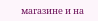магазине и на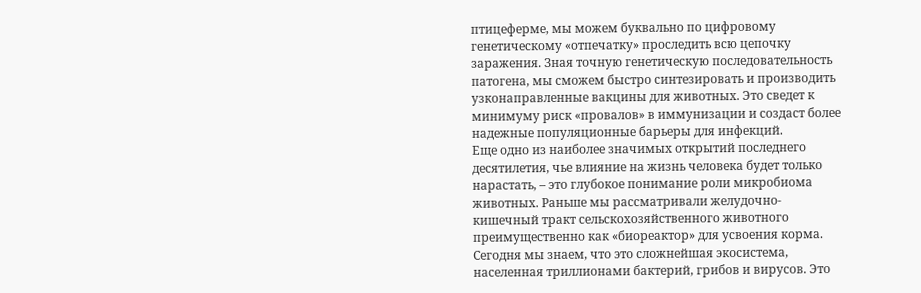птицеферме, мы можем буквально по цифровому генетическому «отпечатку» проследить всю цепочку заражения. Зная точную генетическую последовательность патогена, мы сможем быстро синтезировать и производить узконаправленные вакцины для животных. Это сведет к минимуму риск «провалов» в иммунизации и создаст более надежные популяционные барьеры для инфекций.
Еще одно из наиболее значимых открытий последнего десятилетия, чье влияние на жизнь человека будет только нарастать, – это глубокое понимание роли микробиома животных. Раньше мы рассматривали желудочно-кишечный тракт сельскохозяйственного животного преимущественно как «биореактор» для усвоения корма. Сегодня мы знаем, что это сложнейшая экосистема, населенная триллионами бактерий, грибов и вирусов. Это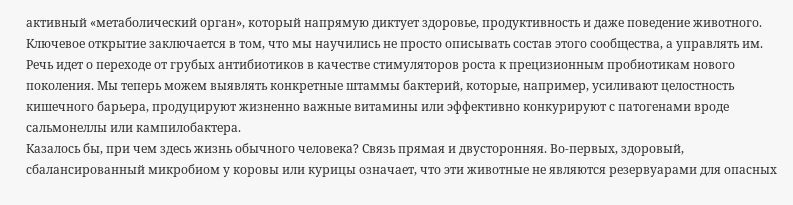активный «метаболический орган», который напрямую диктует здоровье, продуктивность и даже поведение животного.
Ключевое открытие заключается в том, что мы научились не просто описывать состав этого сообщества, а управлять им. Речь идет о переходе от грубых антибиотиков в качестве стимуляторов роста к прецизионным пробиотикам нового поколения. Мы теперь можем выявлять конкретные штаммы бактерий, которые, например, усиливают целостность кишечного барьера, продуцируют жизненно важные витамины или эффективно конкурируют с патогенами вроде сальмонеллы или кампилобактера.
Казалось бы, при чем здесь жизнь обычного человека? Связь прямая и двусторонняя. Во-первых, здоровый, сбалансированный микробиом у коровы или курицы означает, что эти животные не являются резервуарами для опасных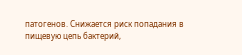патогенов. Снижается риск попадания в пищевую цепь бактерий,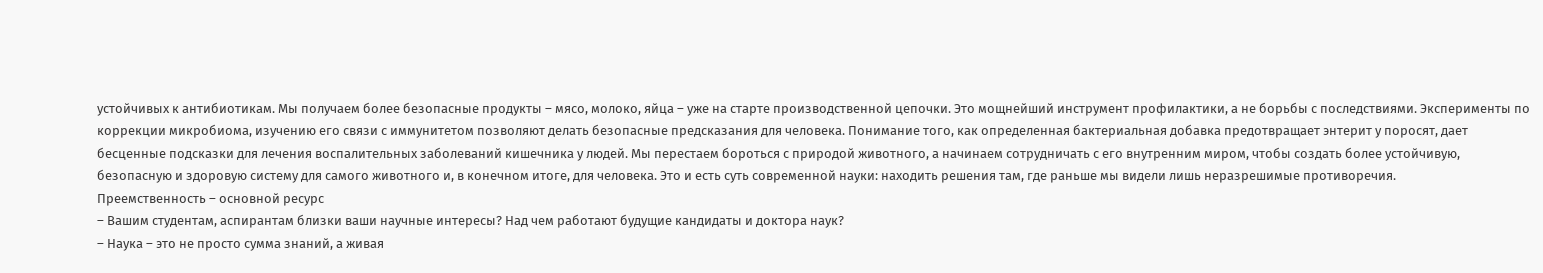устойчивых к антибиотикам. Мы получаем более безопасные продукты – мясо, молоко, яйца – уже на старте производственной цепочки. Это мощнейший инструмент профилактики, а не борьбы с последствиями. Эксперименты по коррекции микробиома, изучению его связи с иммунитетом позволяют делать безопасные предсказания для человека. Понимание того, как определенная бактериальная добавка предотвращает энтерит у поросят, дает бесценные подсказки для лечения воспалительных заболеваний кишечника у людей. Мы перестаем бороться с природой животного, а начинаем сотрудничать с его внутренним миром, чтобы создать более устойчивую, безопасную и здоровую систему для самого животного и, в конечном итоге, для человека. Это и есть суть современной науки: находить решения там, где раньше мы видели лишь неразрешимые противоречия.
Преемственность – основной ресурс
– Вашим студентам, аспирантам близки ваши научные интересы? Над чем работают будущие кандидаты и доктора наук?
– Наука – это не просто сумма знаний, а живая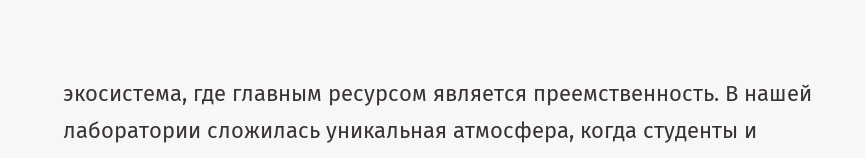экосистема, где главным ресурсом является преемственность. В нашей лаборатории сложилась уникальная атмосфера, когда студенты и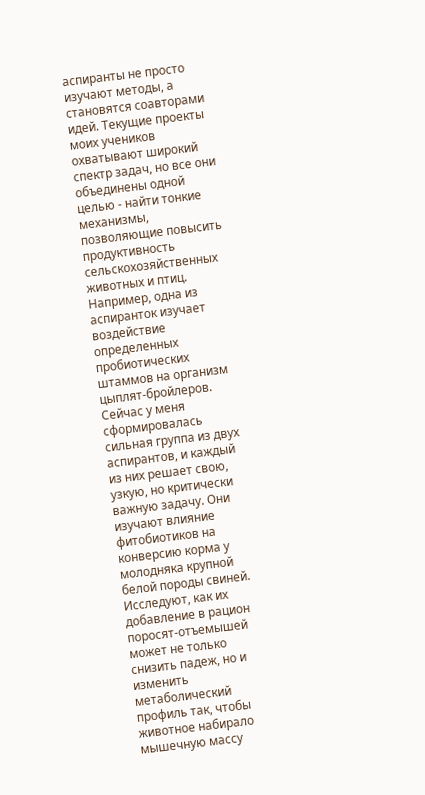аспиранты не просто изучают методы, а становятся соавторами идей. Текущие проекты моих учеников охватывают широкий спектр задач, но все они объединены одной целью - найти тонкие механизмы, позволяющие повысить продуктивность сельскохозяйственных животных и птиц.
Например, одна из аспиранток изучает воздействие определенных пробиотических штаммов на организм цыплят-бройлеров. Сейчас у меня сформировалась сильная группа из двух аспирантов, и каждый из них решает свою, узкую, но критически важную задачу. Они изучают влияние фитобиотиков на конверсию корма у молодняка крупной белой породы свиней. Исследуют, как их добавление в рацион поросят-отъемышей может не только снизить падеж, но и изменить метаболический профиль так, чтобы животное набирало мышечную массу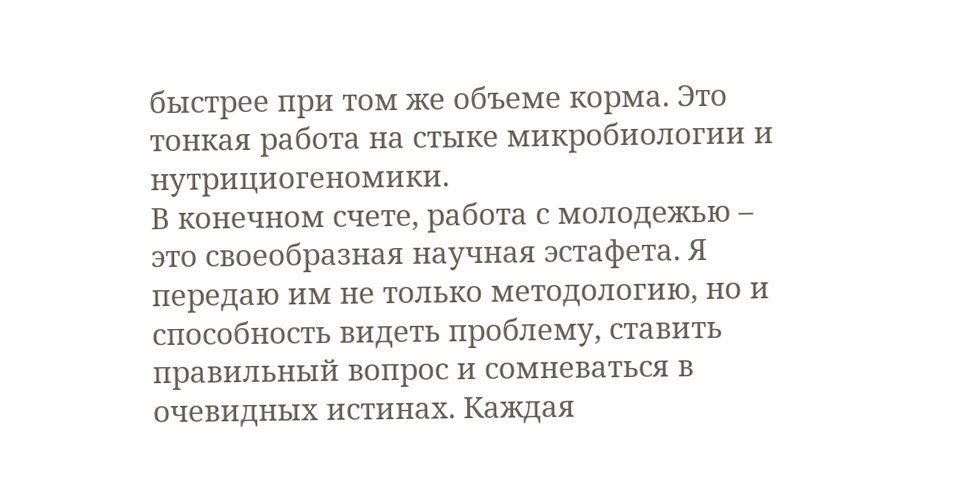быстрее при том же объеме корма. Это тонкая работа на стыке микробиологии и нутрициогеномики.
В конечном счете, работа с молодежью – это своеобразная научная эстафета. Я передаю им не только методологию, но и способность видеть проблему, ставить правильный вопрос и сомневаться в очевидных истинах. Каждая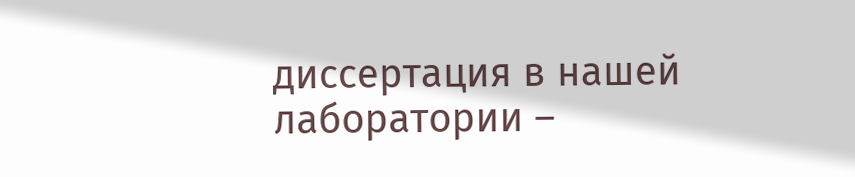диссертация в нашей лаборатории –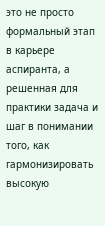это не просто формальный этап в карьере аспиранта, а решенная для практики задача и шаг в понимании того, как гармонизировать высокую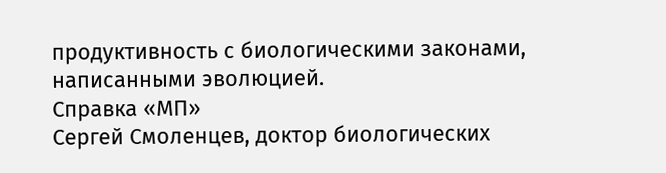продуктивность с биологическими законами, написанными эволюцией.
Справка «МП»
Сергей Смоленцев, доктор биологических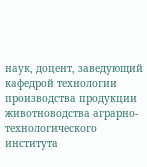наук, доцент, заведующий кафедрой технологии производства продукции животноводства аграрно-технологического института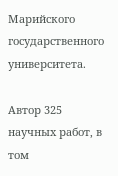Марийского государственного университета.

Автор 325 научных работ, в том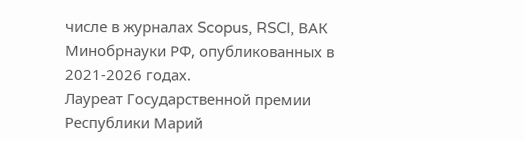числе в журналах Scopus, RSCI, ВАК Минобрнауки РФ, опубликованных в 2021-2026 годах.
Лауреат Государственной премии Республики Марий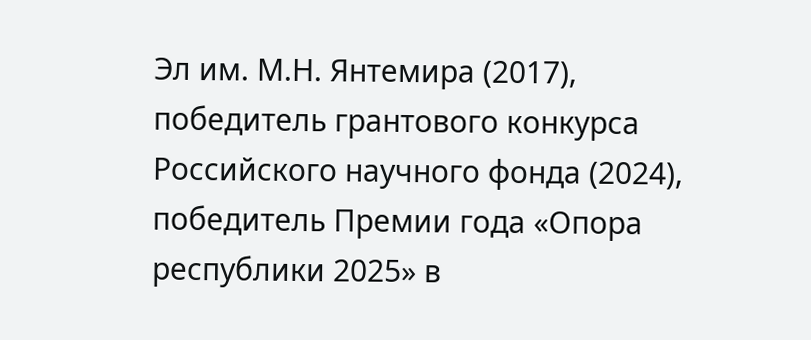Эл им. М.Н. Янтемира (2017), победитель грантового конкурса Российского научного фонда (2024), победитель Премии года «Опора республики 2025» в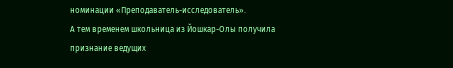номинации «Преподаватель-исследователь».
А тем временем школьница из Йошкар-Олы получила признание ведущих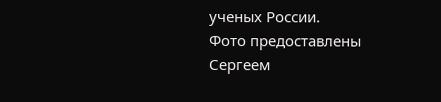ученых России.
Фото предоставлены Сергеем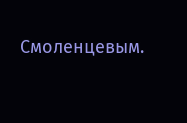Смоленцевым.